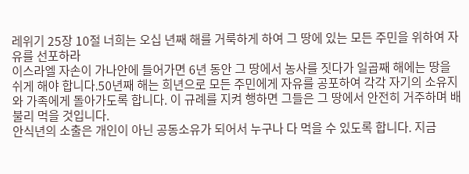레위기 25장 10절 너희는 오십 년째 해를 거룩하게 하여 그 땅에 있는 모든 주민을 위하여 자유를 선포하라
이스라엘 자손이 가나안에 들어가면 6년 동안 그 땅에서 농사를 짓다가 일곱째 해에는 땅을 쉬게 해야 합니다.50년째 해는 희년으로 모든 주민에게 자유를 공포하여 각각 자기의 소유지와 가족에게 돌아가도록 합니다. 이 규례를 지켜 행하면 그들은 그 땅에서 안전히 거주하며 배불리 먹을 것입니다.
안식년의 소출은 개인이 아닌 공동소유가 되어서 누구나 다 먹을 수 있도록 합니다. 지금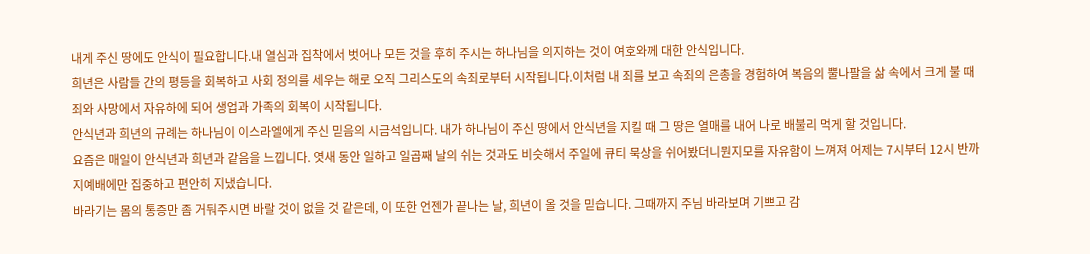내게 주신 땅에도 안식이 필요합니다.내 열심과 집착에서 벗어나 모든 것을 후히 주시는 하나님을 의지하는 것이 여호와께 대한 안식입니다.
희년은 사람들 간의 평등을 회복하고 사회 정의를 세우는 해로 오직 그리스도의 속죄로부터 시작됩니다.이처럼 내 죄를 보고 속죄의 은총을 경험하여 복음의 뿔나팔을 삶 속에서 크게 불 때 죄와 사망에서 자유하에 되어 생업과 가족의 회복이 시작됩니다.
안식년과 희년의 규례는 하나님이 이스라엘에게 주신 믿음의 시금석입니다. 내가 하나님이 주신 땅에서 안식년을 지킬 때 그 땅은 열매를 내어 나로 배불리 먹게 할 것입니다.
요즘은 매일이 안식년과 희년과 같음을 느낍니다. 엿새 동안 일하고 일곱째 날의 쉬는 것과도 비슷해서 주일에 큐티 묵상을 쉬어봤더니뭔지모를 자유함이 느껴져 어제는 7시부터 12시 반까지예배에만 집중하고 편안히 지냈습니다.
바라기는 몸의 통증만 좀 거둬주시면 바랄 것이 없을 것 같은데, 이 또한 언젠가 끝나는 날, 희년이 올 것을 믿습니다. 그때까지 주님 바라보며 기쁘고 감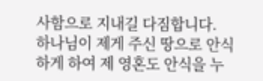사함으로 지내길 다짐합니다.
하나님이 제게 주신 땅으로 안식하게 하여 제 영혼도 안식을 누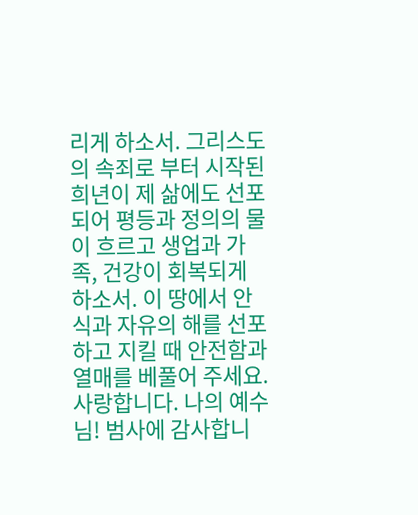리게 하소서. 그리스도의 속죄로 부터 시작된 희년이 제 삶에도 선포되어 평등과 정의의 물이 흐르고 생업과 가족, 건강이 회복되게 하소서. 이 땅에서 안식과 자유의 해를 선포하고 지킬 때 안전함과 열매를 베풀어 주세요.
사랑합니다. 나의 예수님! 범사에 감사합니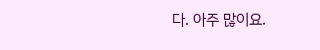다. 아주 많이요.